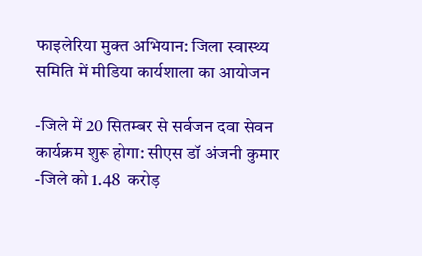फाइलेरिया मुक्त अभियान: जिला स्वास्थ्य समिति में मीडिया कार्यशाला का आयोजन

-जिले में 20 सितम्बर से सर्वजन दवा सेवन कार्यक्रम शुरू होगा: सीएस डॉ अंजनी कुमार
-जिले को 1.48  करोड़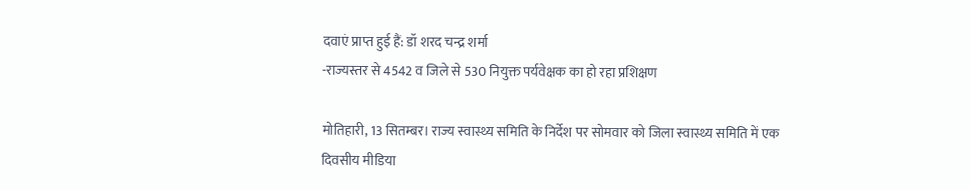दवाएं प्राप्त हुई हैं: डॉ शरद चन्द्र शर्मा
-राज्यस्तर से 4542 व जिले से 530 नियुक्त पर्यवेक्षक का हो रहा प्रशिक्षण

मोतिहारी, 13 सितम्बर। राज्य स्वास्थ्य समिति के निर्देश पर सोमवार को जिला स्वास्थ्य समिति में एक दिवसीय मीडिया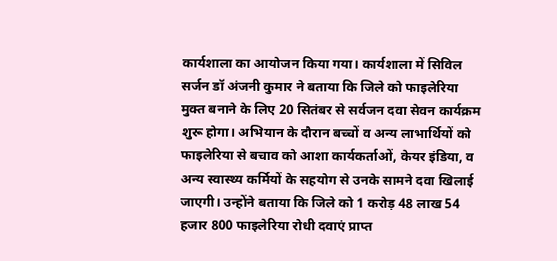कार्यशाला का आयोजन किया गया। कार्यशाला में सिविल सर्जन डॉ अंजनी कुमार ने बताया कि जिले को फाइलेरिया मुक्त बनाने के लिए 20 सितंबर से सर्वजन दवा सेवन कार्यक्रम शुरू होगा। अभियान के दौरान बच्चों व अन्य लाभार्थियों को फाइलेरिया से बचाव को आशा कार्यकर्ताओं, केयर इंडिया, व अन्य स्वास्थ्य कर्मियों के सहयोग से उनके सामने दवा खिलाई जाएगी। उन्होंने बताया कि जिले को 1 करोड़ 48 लाख 54 हजार 800 फाइलेरिया रोधी दवाएं प्राप्त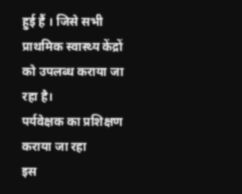हुई हैं । जिसे सभी प्राथमिक स्वास्थ्य केंद्रों को उपलब्ध कराया जा रहा है।
पर्यवेक्षक का प्रशिक्षण कराया जा रहा
इस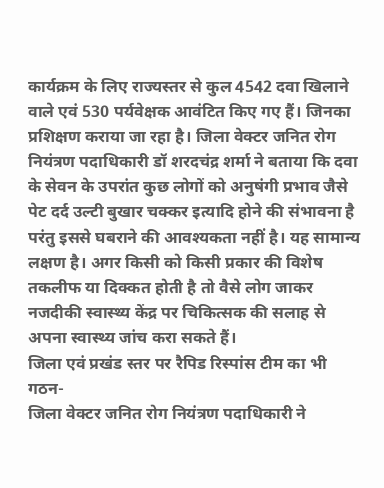कार्यक्रम के लिए राज्यस्तर से कुल 4542 दवा खिलाने वाले एवं 530 पर्यवेक्षक आवंटित किए गए हैं। जिनका प्रशिक्षण कराया जा रहा है। जिला वेक्टर जनित रोग नियंत्रण पदाधिकारी डॉ शरदचंद्र शर्मा ने बताया कि दवा के सेवन के उपरांत कुछ लोगों को अनुषंगी प्रभाव जैसे पेट दर्द उल्टी बुखार चक्कर इत्यादि होने की संभावना है परंतु इससे घबराने की आवश्यकता नहीं है। यह सामान्य लक्षण है। अगर किसी को किसी प्रकार की विशेष तकलीफ या दिक्कत होती है तो वैसे लोग जाकर नजदीकी स्वास्थ्य केंद्र पर चिकित्सक की सलाह से अपना स्वास्थ्य जांच करा सकते हैं।
जिला एवं प्रखंड स्तर पर रैपिड रिस्पांस टीम का भी गठन-
जिला वेक्टर जनित रोग नियंत्रण पदाधिकारी ने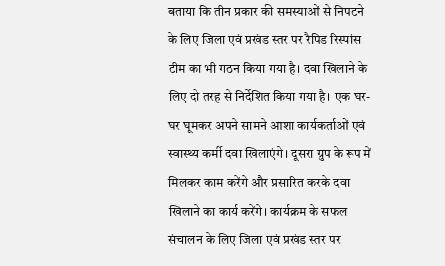बताया कि तीन प्रकार की समस्याओं से निपटने के लिए जिला एवं प्रखंड स्तर पर रैपिड रिस्पांस टीम का भी गठन किया गया है। दवा खिलाने के लिए दो तरह से निर्देशित किया गया है। एक घर-घर घूमकर अपने सामने आशा कार्यकर्ताओं एवं स्वास्थ्य कर्मी दवा खिलाएंगे। दूसरा ग्रुप के रूप में मिलकर काम करेंगे और प्रसारित करके दवा खिलाने का कार्य करेंगे। कार्यक्रम के सफल संचालन के लिए जिला एवं प्रखंड स्तर पर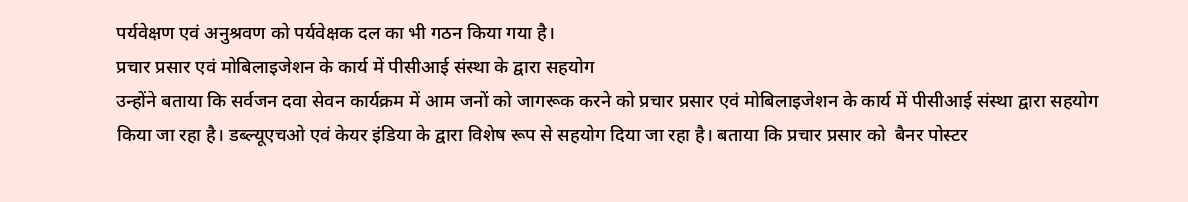पर्यवेक्षण एवं अनुश्रवण को पर्यवेक्षक दल का भी गठन किया गया है।
प्रचार प्रसार एवं मोबिलाइजेशन के कार्य में पीसीआई संस्था के द्वारा सहयोग
उन्होंने बताया कि सर्वजन दवा सेवन कार्यक्रम में आम जनों को जागरूक करने को प्रचार प्रसार एवं मोबिलाइजेशन के कार्य में पीसीआई संस्था द्वारा सहयोग किया जा रहा है। डब्ल्यूएचओ एवं केयर इंडिया के द्वारा विशेष रूप से सहयोग दिया जा रहा है। बताया कि प्रचार प्रसार को  बैनर पोस्टर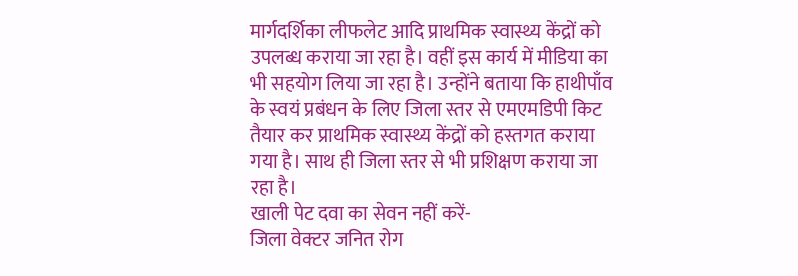मार्गदर्शिका लीफलेट आदि प्राथमिक स्वास्थ्य केंद्रों को उपलब्ध कराया जा रहा है। वहीं इस कार्य में मीडिया का भी सहयोग लिया जा रहा है। उन्होंने बताया कि हाथीपाँव के स्वयं प्रबंधन के लिए जिला स्तर से एमएमडिपी किट तैयार कर प्राथमिक स्वास्थ्य केंद्रों को हस्तगत कराया गया है। साथ ही जिला स्तर से भी प्रशिक्षण कराया जा रहा है।
खाली पेट दवा का सेवन नहीं करें-
जिला वेक्टर जनित रोग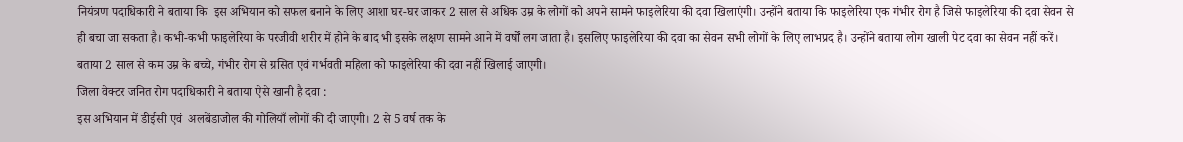नियंत्रण पदाधिकारी ने बताया कि  इस अभियान को सफल बनाने के लिए आशा घर-घर जाकर 2 साल से अधिक उम्र के लोगों को अपने सामने फाइलेरिया की दवा खिलाएंगी। उन्होंने बताया कि फाइलेरिया एक गंभीर रोग है जिसे फाइलेरिया की दवा सेवन से ही बचा जा सकता है। कभी-कभी फाइलेरिया के परजीवी शरीर में होने के बाद भी इसके लक्षण सामने आने में वर्षों लग जाता है। इसलिए फाइलेरिया की दवा का सेवन सभी लोगों के लिए लाभप्रद है। उन्होंने बताया लोग खाली पेट दवा का सेवन नहीं करें। बताया 2 साल से कम उम्र के बच्चे, गंभीर रोग से ग्रसित एवं गर्भवती महिला को फाइलेरिया की दवा नहीं खिलाई जाएगी।
जिला वेक्टर जनित रोग पदाधिकारी ने बताया ऐसे खानी है दवा :
इस अभियान में डीईसी एवं  अलबेंडाजोल की गोलियाँ लोगों की दी जाएगी। 2 से 5 वर्ष तक के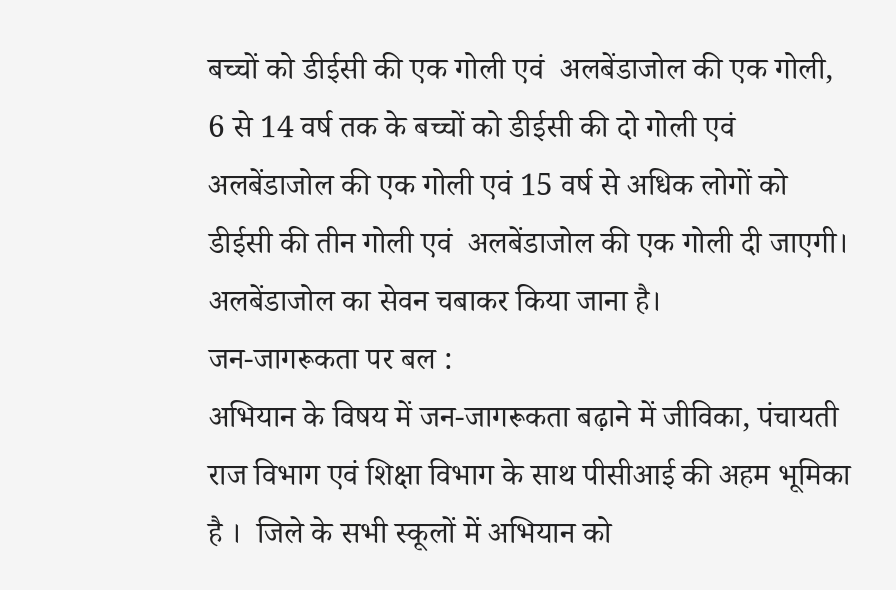बच्चों को डीईसी की एक गोली एवं  अलबेंडाजोल की एक गोली, 6 से 14 वर्ष तक के बच्चों को डीईसी की दो गोली एवं  अलबेंडाजोल की एक गोली एवं 15 वर्ष से अधिक लोगों को डीईसी की तीन गोली एवं  अलबेंडाजोल की एक गोली दी जाएगी।  अलबेंडाजोल का सेवन चबाकर किया जाना है।
जन-जागरूकता पर बल :
अभियान के विषय में जन-जागरूकता बढ़ाने में जीविका, पंचायती राज विभाग एवं शिक्षा विभाग के साथ पीसीआई की अहम भूमिका है ।  जिले के सभी स्कूलों में अभियान को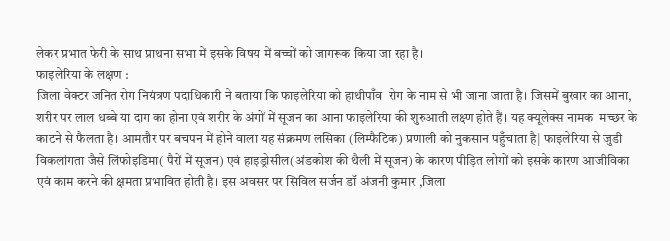लेकर प्रभात फेरी के साथ प्राथना सभा में इसके विषय में बच्चों को जागरूक किया जा रहा है।
फाइलेरिया के लक्षण :
जिला वेक्टर जनित रोग नियंत्रण पदाधिकारी ने बताया कि फाइलेरिया को हाथीपाँव  रोग के नाम से भी जाना जाता है। जिसमें बुखार का आना, शरीर पर लाल धब्बे या दाग का होना एवं शरीर के अंगों में सूजन का आना फाइलेरिया की शुरुआती लक्ष्ण होते हैं। यह क्यूलेक्स नामक  मच्छर के काटने से फैलता है। आमतौर पर बचपन में होने वाला यह संक्रमण लसिका (लिम्फैटिक) प्रणाली को नुकसान पहुँचाता है| फाइलेरिया से जुडी विकलांगता जैसे लिंफोइडिमा( पैरों में सूजन) एवं हाइड्रोसील(अंडकोश की थैली में सूजन) के कारण पीड़ित लोगों को इसके कारण आजीविका एवं काम करने की क्षमता प्रभावित होती है। इस अवसर पर सिविल सर्जन डॉ अंजनी कुमार ,जिला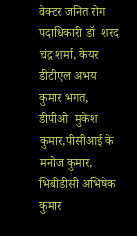वेक्टर जनित रोग पदाधिकारी डॉ  शरद चंद्र शर्मा, केयर  डीटीएल अभय कुमार भगत, डीपीओ  मुकेश कुमार,पीसीआई के मनोज कुमार, भिबीडीसी अभिषेक कुमार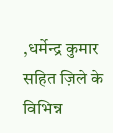,धर्मेन्द्र कुमार सहित ज़िले के विभिन्न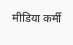मीडिया कर्मी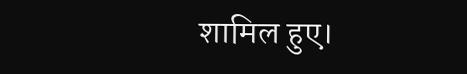शामिल हुए।